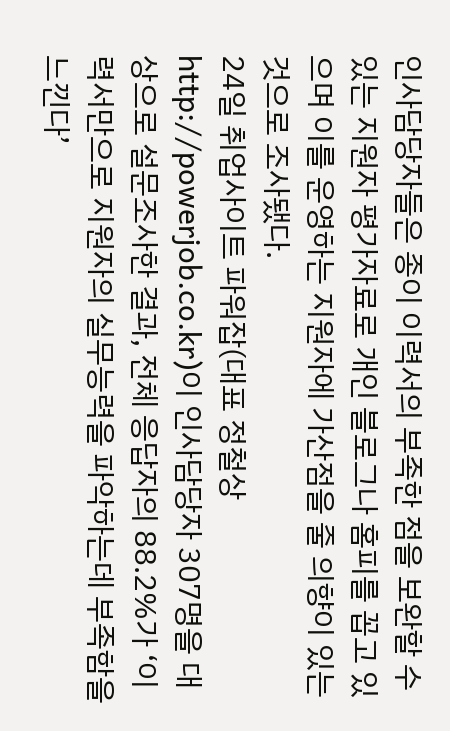인사담당자들은 종이 이력서의 부족한 점을 보완할 수 있는 지원자 평가자료로 개인 블로그나 홈피를 꼽고 있으며 이를 운영하는 지원자에 가산점을 줄 의향이 있는 것으로 조사됐다.
24일 취업사이트 파워잡(대표 정철상 http://powerjob.co.kr)이 인사담당자 307명을 대상으로 설문조사한 결과, 전체 응답자의 88.2%가 ‘이력서만으로 지원자의 실무능력을 파악하는데 부족함을 느낀다’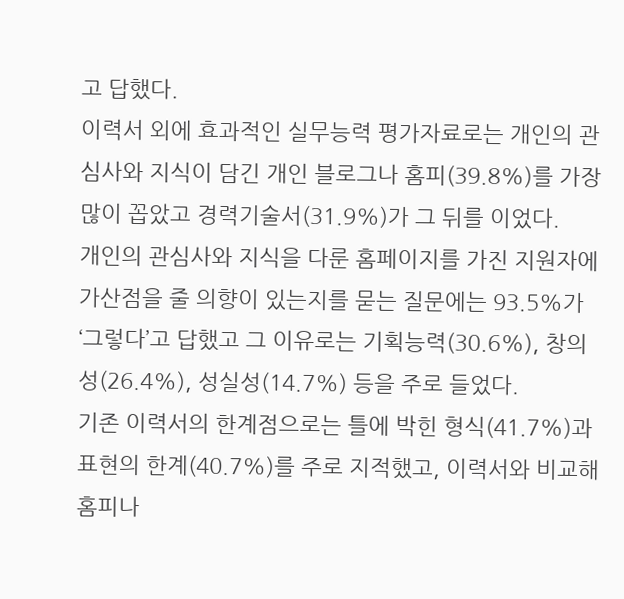고 답했다.
이력서 외에 효과적인 실무능력 평가자료로는 개인의 관심사와 지식이 담긴 개인 블로그나 홈피(39.8%)를 가장 많이 꼽았고 경력기술서(31.9%)가 그 뒤를 이었다.
개인의 관심사와 지식을 다룬 홈페이지를 가진 지원자에 가산점을 줄 의향이 있는지를 묻는 질문에는 93.5%가 ‘그렇다’고 답했고 그 이유로는 기획능력(30.6%), 창의성(26.4%), 성실성(14.7%) 등을 주로 들었다.
기존 이력서의 한계점으로는 틀에 박힌 형식(41.7%)과 표현의 한계(40.7%)를 주로 지적했고, 이력서와 비교해 홈피나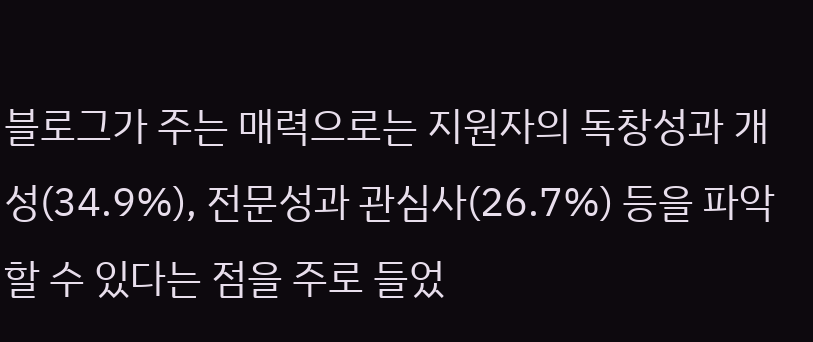블로그가 주는 매력으로는 지원자의 독창성과 개성(34.9%), 전문성과 관심사(26.7%) 등을 파악할 수 있다는 점을 주로 들었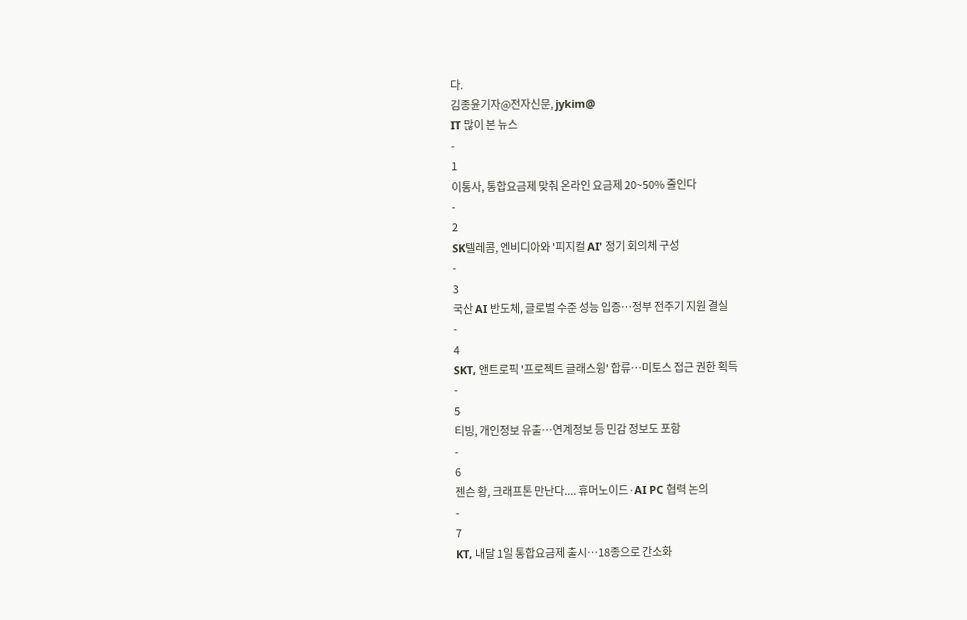다.
김종윤기자@전자신문, jykim@
IT 많이 본 뉴스
-
1
이통사, 통합요금제 맞춰 온라인 요금제 20~50% 줄인다
-
2
SK텔레콤, 엔비디아와 '피지컬 AI' 정기 회의체 구성
-
3
국산 AI 반도체, 글로벌 수준 성능 입증…정부 전주기 지원 결실
-
4
SKT, 앤트로픽 '프로젝트 글래스윙' 합류…미토스 접근 권한 획득
-
5
티빙, 개인정보 유출…연계정보 등 민감 정보도 포함
-
6
젠슨 황, 크래프톤 만난다.... 휴머노이드·AI PC 협력 논의
-
7
KT, 내달 1일 통합요금제 출시…18종으로 간소화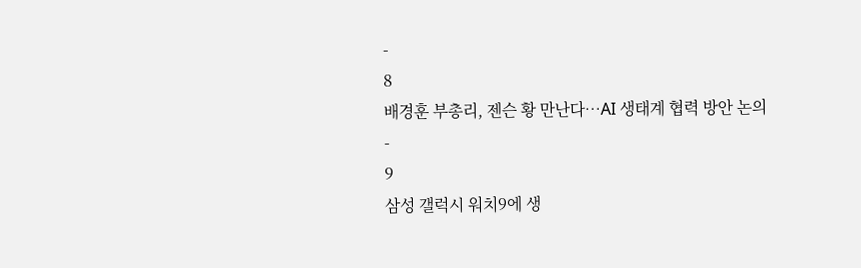-
8
배경훈 부총리, 젠슨 황 만난다…AI 생태계 협력 방안 논의
-
9
삼성 갤럭시 워치9에 생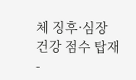체 징후·심장 건강 점수 탑재
-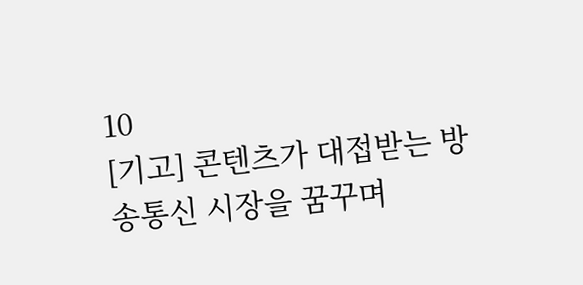10
[기고] 콘텐츠가 대접받는 방송통신 시장을 꿈꾸며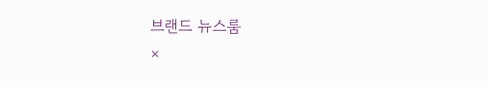브랜드 뉴스룸
×